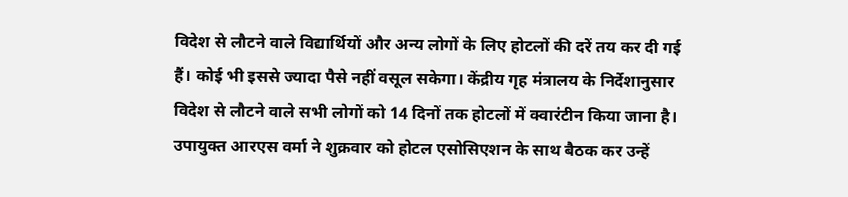विदेश से लौटने वाले विद्यार्थियों और अन्य लोगों के लिए होटलों की दरें तय कर दी गई हैं। कोई भी इससे ज्यादा पैसे नहीं वसूल सकेगा। केंद्रीय गृह मंत्रालय के निर्देशानुसार विदेश से लौटने वाले सभी लोगों को 14 दिनों तक होटलों में क्वारंटीन किया जाना है।
उपायुक्त आरएस वर्मा ने शुक्रवार को होटल एसोसिएशन के साथ बैठक कर उन्हें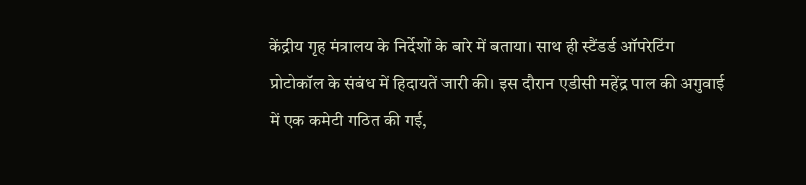केंद्रीय गृह मंत्रालय के निर्देशों के बारे में बताया। साथ ही स्टैंडर्ड ऑपरेटिंग प्रोटोकॉल के संबंध में हिदायतें जारी की। इस दौरान एडीसी महेंद्र पाल की अगुवाई में एक कमेटी गठित की गई,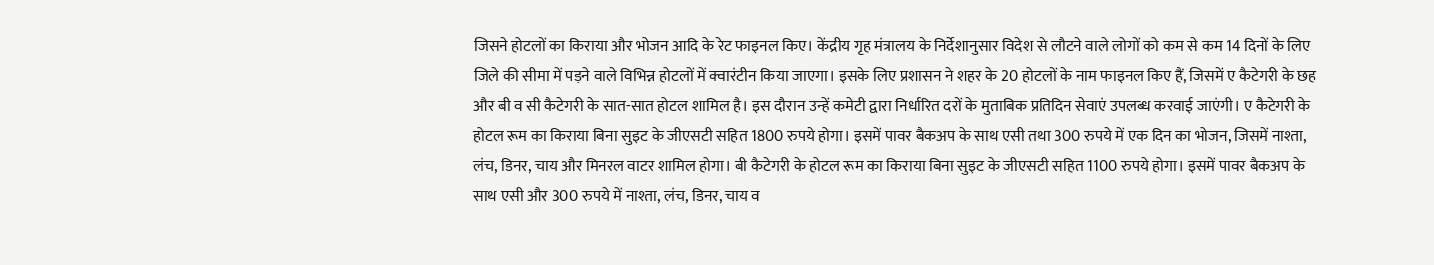जिसने होटलों का किराया और भोजन आदि के रेट फाइनल किए। केंद्रीय गृह मंत्रालय के निर्देशानुसार विदेश से लौटने वाले लोगों को कम से कम 14 दिनों के लिए जिले की सीमा में पड़ने वाले विभिन्न होटलों में क्वारंटीन किया जाएगा। इसके लिए प्रशासन ने शहर के 20 होटलों के नाम फाइनल किए हैं, जिसमें ए कैटेगरी के छह और बी व सी कैटेगरी के सात-सात होटल शामिल है। इस दौरान उन्हें कमेटी द्वारा निर्धारित दरों के मुताबिक प्रतिदिन सेवाएं उपलब्ध करवाई जाएंगी। ए कैटेगरी के होटल रूम का किराया बिना सुइट के जीएसटी सहित 1800 रुपये होगा। इसमें पावर बैकअप के साथ एसी तथा 300 रुपये में एक दिन का भोजन, जिसमें नाश्ता, लंच, डिनर, चाय और मिनरल वाटर शामिल होगा। बी कैटेगरी के होटल रूम का किराया बिना सुइट के जीएसटी सहित 1100 रुपये होगा। इसमें पावर बैकअप के साथ एसी और 300 रुपये में नाश्ता, लंच, डिनर, चाय व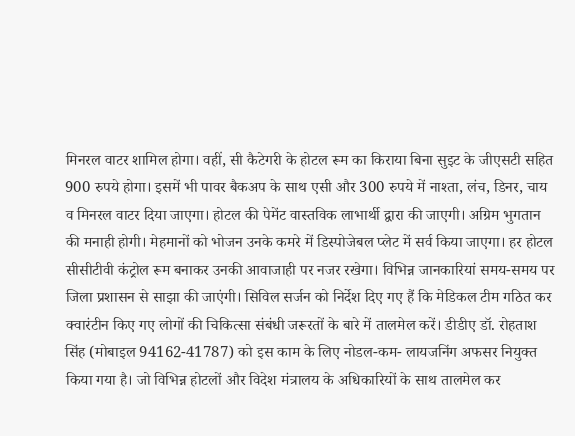मिनरल वाटर शामिल होगा। वहीं, सी कैटेगरी के होटल रूम का किराया बिना सुइट के जीएसटी सहित 900 रुपये होगा। इसमें भी पावर बैकअप के साथ एसी और 300 रुपये में नाश्ता, लंच, डिनर, चाय व मिनरल वाटर दिया जाएगा। होटल की पेमेंट वास्तविक लाभार्थी द्वारा की जाएगी। अग्रिम भुगतान की मनाही होगी। मेहमानों को भोजन उनके कमरे में डिस्पोजेबल प्लेट में सर्व किया जाएगा। हर होटल सीसीटीवी कंट्रोल रूम बनाकर उनकी आवाजाही पर नजर रखेगा। विभिन्न जानकारियां समय-समय पर जिला प्रशासन से साझा की जाएंगी। सिविल सर्जन को निर्देश दिए गए हैं कि मेडिकल टीम गठित कर क्वारंटीन किए गए लोगों की चिकित्सा संबंधी जरूरतों के बारे में तालमेल करें। डीडीए डॉ. रोहताश सिंह (मोबाइल 94162-41787) को इस काम के लिए नोडल-कम- लायजनिंग अफसर नियुक्त किया गया है। जो विभिन्न होटलों और विदेश मंत्रालय के अधिकारियों के साथ तालमेल कर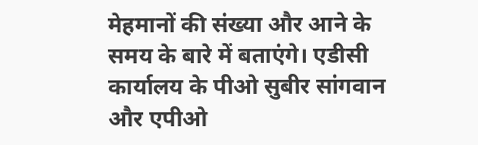मेहमानों की संख्या और आने के समय के बारे में बताएंगे। एडीसी कार्यालय के पीओ सुबीर सांगवान और एपीओ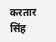करतार सिंह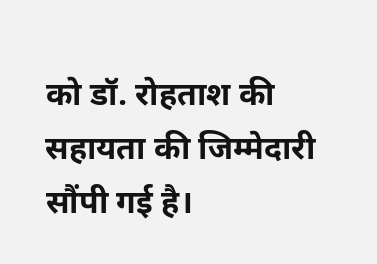को डॉ. रोहताश की सहायता की जिम्मेदारी सौंपी गई है।